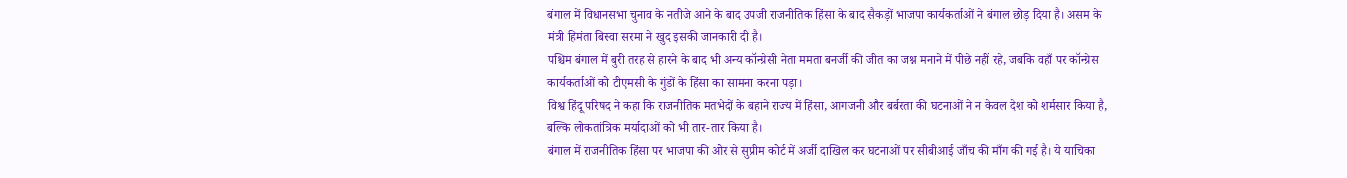बंगाल में विधानसभा चुनाव के नतीजे आने के बाद उपजी राजनीतिक हिंसा के बाद सैकड़ों भाजपा कार्यकर्ताओं ने बंगाल छोड़ दिया है। असम के मंत्री हिमंता बिस्वा सरमा ने खुद इसकी जानकारी दी है।
पश्चिम बंगाल में बुरी तरह से हारने के बाद भी अन्य कॉन्ग्रेसी नेता ममता बनर्जी की जीत का जश्न मनाने में पीछे नहीं रहे, जबकि वहाँ पर कॉन्ग्रेस कार्यकर्ताओं को टीएमसी के गुंडों के हिंसा का सामना करना पड़ा।
विश्व हिंदू परिषद ने कहा कि राजनीतिक मतभेदों के बहाने राज्य में हिंसा, आगजनी और बर्बरता की घटनाओं ने न केवल देश को शर्मसार किया है, बल्कि लोकतांत्रिक मर्यादाओं को भी तार-तार किया है।
बंगाल में राजनीतिक हिंसा पर भाजपा की ओर से सुप्रीम कोर्ट में अर्जी दाखिल कर घटनाओं पर सीबीआई जाँच की माँग की गई है। ये याचिका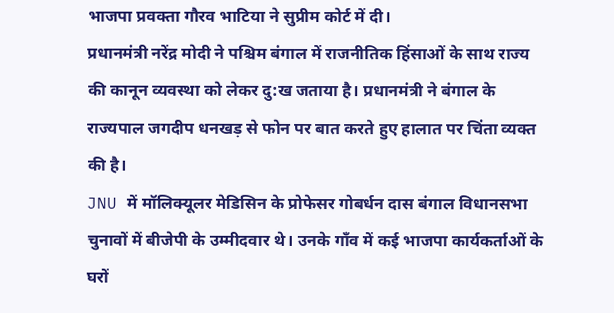भाजपा प्रवक्ता गौरव भाटिया ने सुप्रीम कोर्ट में दी।
प्रधानमंत्री नरेंद्र मोदी ने पश्चिम बंगाल में राजनीतिक हिंसाओं के साथ राज्य की कानून व्यवस्था को लेकर दु:ख जताया है। प्रधानमंत्री ने बंगाल के राज्यपाल जगदीप धनखड़ से फोन पर बात करते हुए हालात पर चिंता व्यक्त की है।
JNU में मॉलिक्यूलर मेडिसिन के प्रोफेसर गोबर्धन दास बंगाल विधानसभा चुनावों में बीजेपी के उम्मीदवार थे। उनके गाँव में कई भाजपा कार्यकर्ताओं के घरों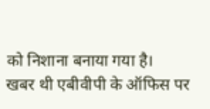को निशाना बनाया गया है।
खबर थी एबीवीपी के ऑफिस पर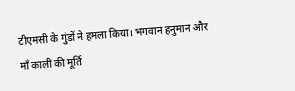टीएमसी के गुंडों ने हमला किया। भगवान हनुमान और माँ काली की मूर्ति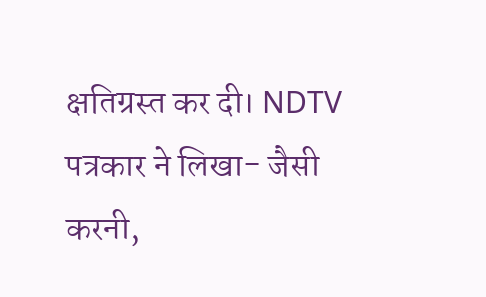क्षतिग्रस्त कर दी। NDTV पत्रकार ने लिखा- जैसी करनी,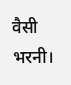वैसी भरनी।